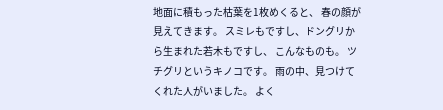地面に積もった枯葉を1枚めくると、 春の顔が見えてきます。 スミレもですし、ドングリから生まれた若木もですし、 こんなものも。 ツチグリというキノコです。 雨の中、見つけてくれた人がいました。 よく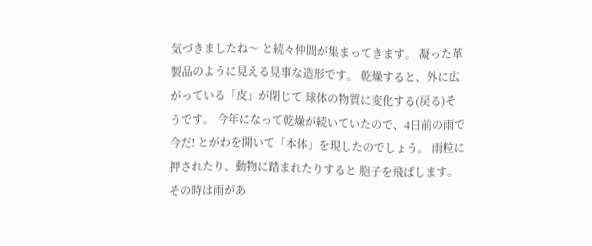気づきましたね〜 と続々仲間が集まってきます。 凝った革製品のように見える見事な造形です。 乾燥すると、外に広がっている「皮」が閉じて 球体の物質に変化する(戻る)そうです。 今年になって乾燥が続いていたので、4日前の雨で 今だ! とがわを開いて「本体」を現したのでしょう。 雨粒に押されたり、動物に踏まれたりすると 胞子を飛ばします。 その時は雨があ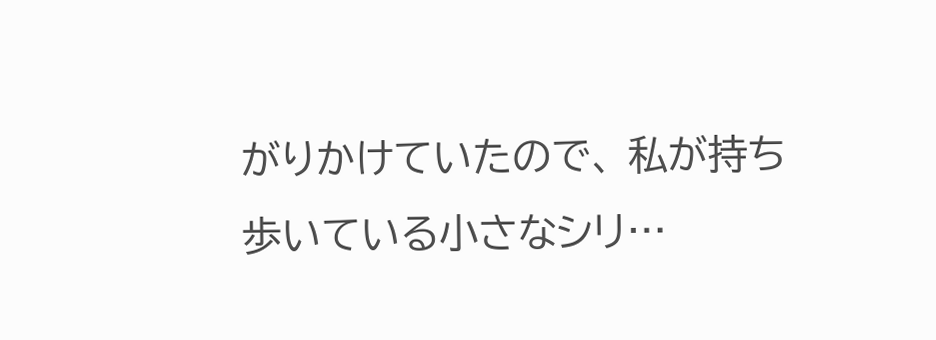がりかけていたので、 私が持ち歩いている小さなシリ…